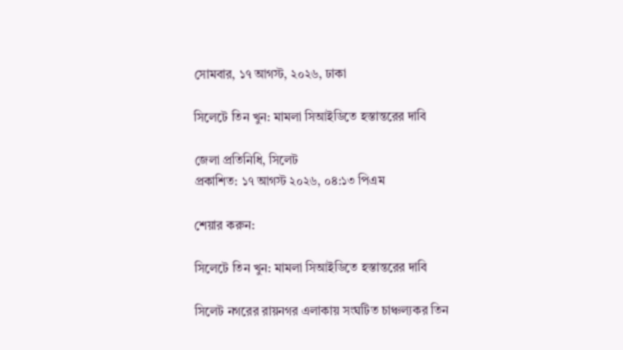সোমবার, ১৭ আগস্ট, ২০২৬, ঢাকা

সিলেটে তিন খুন: মামলা সিআইডিতে হস্তান্তরের দাবি

জেলা প্রতিনিধি, সিলেট
প্রকাশিত: ১৭ আগস্ট ২০২৬, ০৪:১৩ পিএম

শেয়ার করুন:

সিলেটে তিন খুন: মামলা সিআইডিতে হস্তান্তরের দাবি

সিলেট নগরের রায়নগর এলাকায় সংঘটিত চাঞ্চল্যকর তিন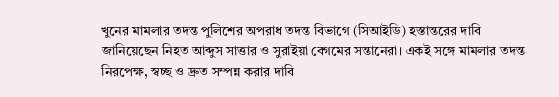খুনের মামলার তদন্ত পুলিশের অপরাধ তদন্ত বিভাগে (সিআইডি) হস্তান্তরের দাবি জানিয়েছেন নিহত আব্দুস সাত্তার ও সুরাইয়া বেগমের সন্তানেরা। একই সঙ্গে মামলার তদন্ত নিরপেক্ষ, স্বচ্ছ ও দ্রুত সম্পন্ন করার দাবি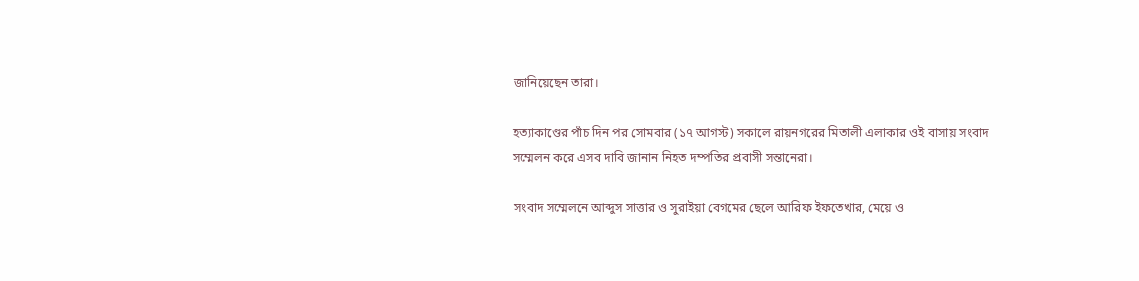জানিয়েছেন তারা।

হত্যাকাণ্ডের পাঁচ দিন পর সোমবার (১৭ আগস্ট) সকালে রায়নগরের মিতালী এলাকার ওই বাসায় সংবাদ সম্মেলন করে এসব দাবি জানান নিহত দম্পতির প্রবাসী সন্তানেরা।

সংবাদ সম্মেলনে আব্দুস সাত্তার ও সুরাইয়া বেগমের ছেলে আরিফ ইফতেখার, মেয়ে ও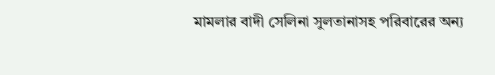মামলার বাদী সেলিনা সুলতানাসহ পরিবারের অন্য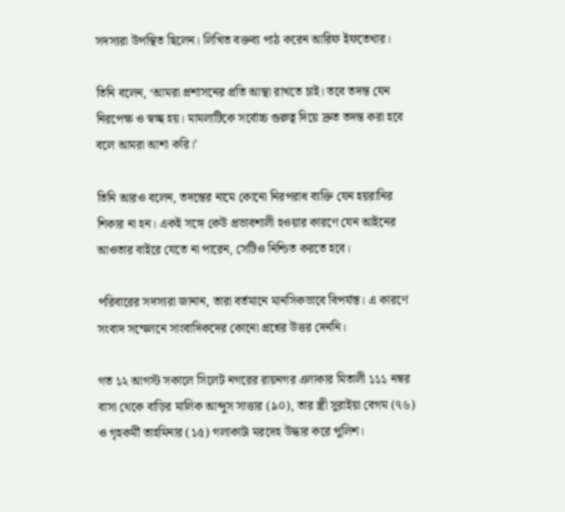সদস্যরা উপস্থিত ছিলেন। লিখিত বক্তব্য পাঠ করেন আরিফ ইফতেখার।

তিনি বলেন, ‘আমরা প্রশাসনের প্রতি আস্থা রাখতে চাই। তবে তদন্ত যেন নিরপেক্ষ ও স্বচ্ছ হয়। মামলাটিকে সর্বোচ্চ গুরুত্ব দিয়ে দ্রুত তদন্ত করা হবে বলে আমরা আশা করি।’

তিনি আরও বলেন, তদন্তের নামে কোনো নিরপরাধ ব্যক্তি যেন হয়রানির শিকার না হন। একই সঙ্গে কেউ প্রভাবশালী হওয়ার কারণে যেন আইনের আওতার বাইরে যেতে না পারেন, সেটিও নিশ্চিত করতে হবে।

পরিবারের সদস্যরা জানান, তারা বর্তমানে মানসিকভাবে বিপর্যস্ত। এ কারণে সংবাদ সম্মেলনে সাংবাদিকদের কোনো প্রশ্নের উত্তর দেননি।

গত ১২ আগস্ট সকালে সিলেট নগরের রায়নগর এলাকার মিতালী ১১১ নম্বর বাসা থেকে বাড়ির মালিক আব্দুস সাত্তার (৯০), তার স্ত্রী সুরাইয়া বেগম (৭৬) ও গৃহকর্মী তাহমিনার (১৫) গলাকাটা মরদেহ উদ্ধার করে পুলিশ।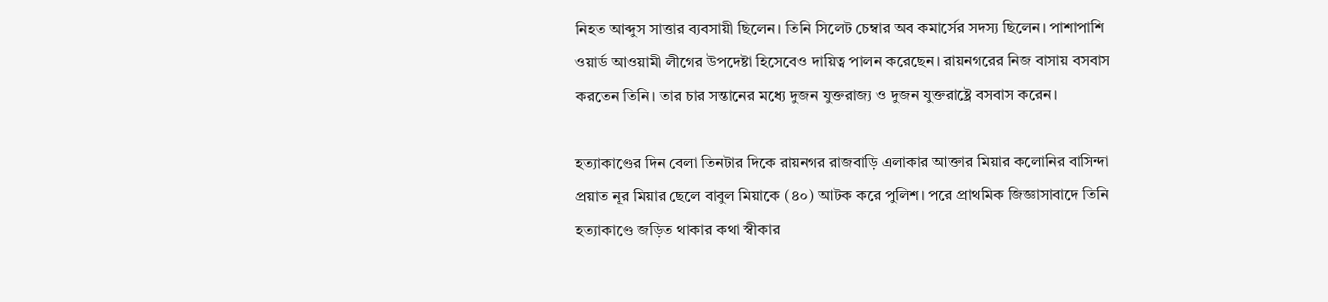নিহত আব্দুস সাত্তার ব্যবসায়ী ছিলেন। তিনি সিলেট চেম্বার অব কমার্সের সদস্য ছিলেন। পাশাপাশি ওয়ার্ড আওয়ামী লীগের উপদেষ্টা হিসেবেও দায়িত্ব পালন করেছেন। রায়নগরের নিজ বাসায় বসবাস করতেন তিনি। তার চার সন্তানের মধ্যে দুজন যুক্তরাজ্য ও দুজন যুক্তরাষ্ট্রে বসবাস করেন।

হত্যাকাণ্ডের দিন বেলা তিনটার দিকে রায়নগর রাজবাড়ি এলাকার আক্তার মিয়ার কলোনির বাসিন্দা প্রয়াত নূর মিয়ার ছেলে বাবুল মিয়াকে (৪০) আটক করে পুলিশ। পরে প্রাথমিক জিজ্ঞাসাবাদে তিনি হত্যাকাণ্ডে জড়িত থাকার কথা স্বীকার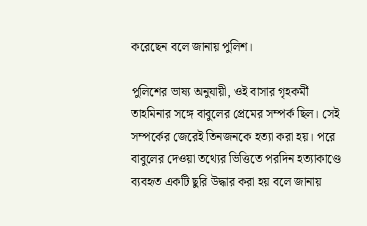করেছেন বলে জানায় পুলিশ।

পুলিশের ভাষ্য অনুযায়ী, ওই বাসার গৃহকর্মী তাহমিনার সঙ্গে বাবুলের প্রেমের সম্পর্ক ছিল। সেই সম্পর্কের জেরেই তিনজনকে হত্যা করা হয়। পরে বাবুলের দেওয়া তথ্যের ভিত্তিতে পরদিন হত্যাকাণ্ডে ব্যবহৃত একটি ছুরি উদ্ধার করা হয় বলে জানায়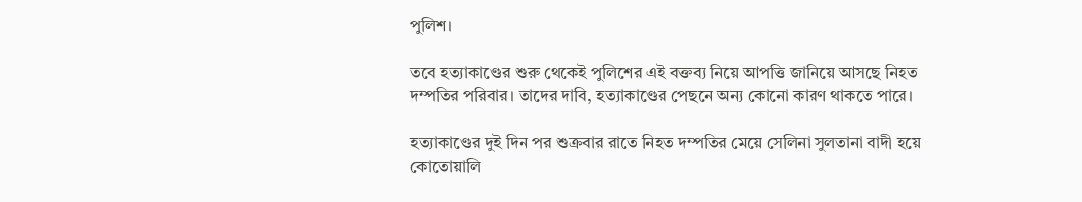পুলিশ।

তবে হত্যাকাণ্ডের শুরু থেকেই পুলিশের এই বক্তব্য নিয়ে আপত্তি জানিয়ে আসছে নিহত দম্পতির পরিবার। তাদের দাবি, হত্যাকাণ্ডের পেছনে অন্য কোনো কারণ থাকতে পারে।

হত্যাকাণ্ডের দুই দিন পর শুক্রবার রাতে নিহত দম্পতির মেয়ে সেলিনা সুলতানা বাদী হয়ে কোতোয়ালি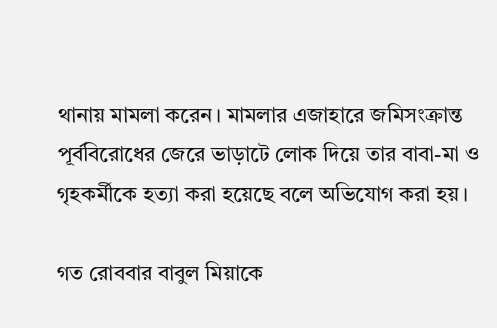থানায় মামলা করেন। মামলার এজাহারে জমিসংক্রান্ত পূর্ববিরোধের জেরে ভাড়াটে লোক দিয়ে তার বাবা-মা ও গৃহকর্মীকে হত্যা করা হয়েছে বলে অভিযোগ করা হয়।

গত রোববার বাবুল মিয়াকে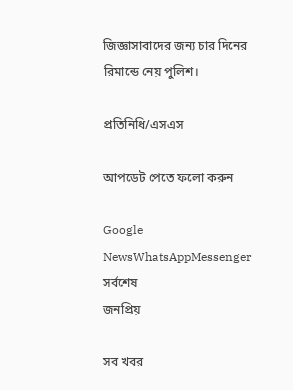জিজ্ঞাসাবাদের জন্য চার দিনের রিমান্ডে নেয় পুলিশ।

প্রতিনিধি/এসএস

আপডেট পেতে ফলো করুন

Google NewsWhatsAppMessenger
সর্বশেষ
জনপ্রিয়

সব খবর